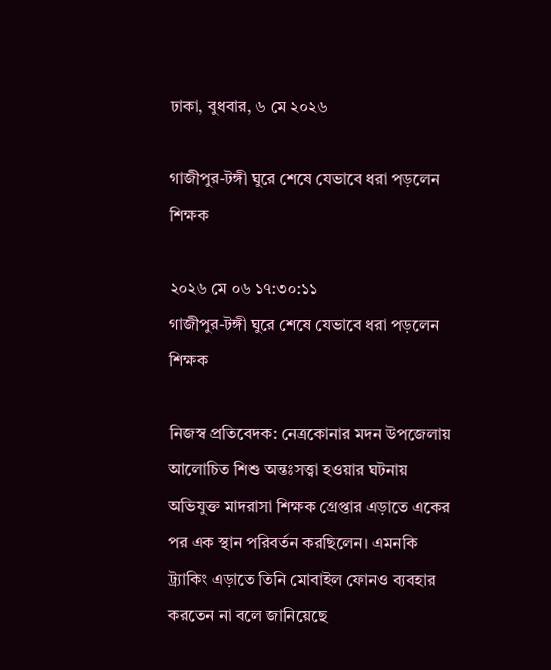ঢাকা, বুধবার, ৬ মে ২০২৬

গাজীপুর-টঙ্গী ঘুরে শেষে যেভাবে ধরা পড়লেন শিক্ষক

২০২৬ মে ০৬ ১৭:৩০:১১
গাজীপুর-টঙ্গী ঘুরে শেষে যেভাবে ধরা পড়লেন শিক্ষক

নিজস্ব প্রতিবেদক: নেত্রকোনার মদন উপজেলায় আলোচিত শিশু অন্তঃসত্ত্বা হওয়ার ঘটনায় অভিযুক্ত মাদরাসা শিক্ষক গ্রেপ্তার এড়াতে একের পর এক স্থান পরিবর্তন করছিলেন। এমনকি ট্র্যাকিং এড়াতে তিনি মোবাইল ফোনও ব্যবহার করতেন না বলে জানিয়েছে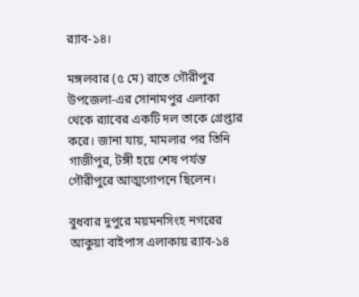র‍্যাব-১৪।

মঙ্গলবার (৫ মে) রাতে গৌরীপুর উপজেলা-এর সোনামপুর এলাকা থেকে র‍্যাবের একটি দল তাকে গ্রেপ্তার করে। জানা যায়, মামলার পর তিনি গাজীপুর, টঙ্গী হয়ে শেষ পর্যন্ত গৌরীপুরে আত্মগোপনে ছিলেন।

বুধবার দুপুরে ময়মনসিংহ নগরের আকুয়া বাইপাস এলাকায় র‍্যাব-১৪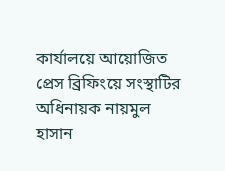কার্যালয়ে আয়োজিত প্রেস ব্রিফিংয়ে সংস্থাটির অধিনায়ক নায়মুল হাসান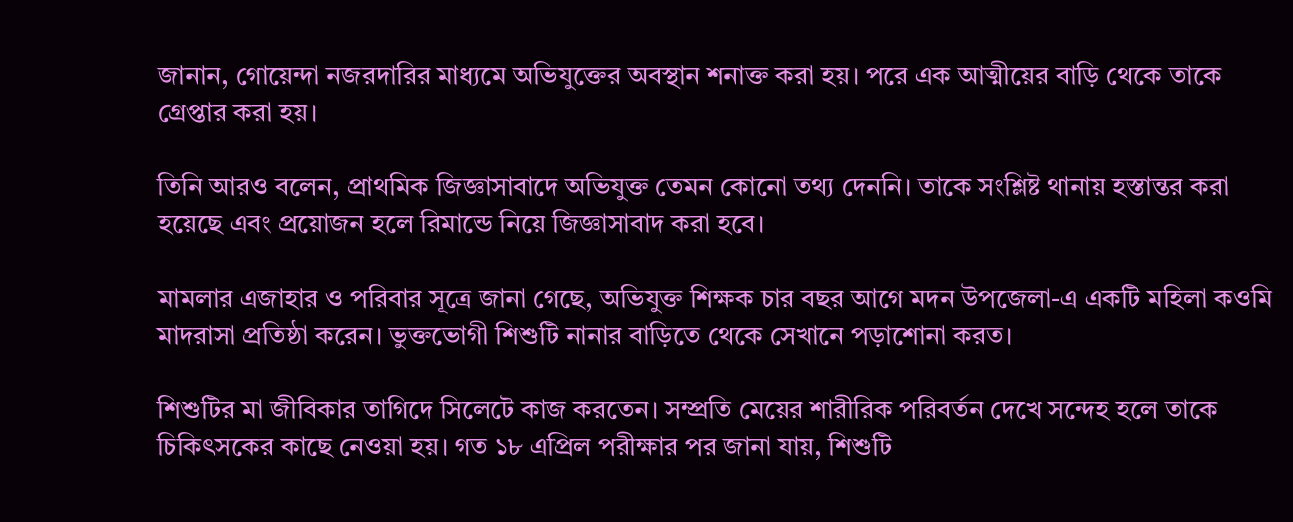জানান, গোয়েন্দা নজরদারির মাধ্যমে অভিযুক্তের অবস্থান শনাক্ত করা হয়। পরে এক আত্মীয়ের বাড়ি থেকে তাকে গ্রেপ্তার করা হয়।

তিনি আরও বলেন, প্রাথমিক জিজ্ঞাসাবাদে অভিযুক্ত তেমন কোনো তথ্য দেননি। তাকে সংশ্লিষ্ট থানায় হস্তান্তর করা হয়েছে এবং প্রয়োজন হলে রিমান্ডে নিয়ে জিজ্ঞাসাবাদ করা হবে।

মামলার এজাহার ও পরিবার সূত্রে জানা গেছে, অভিযুক্ত শিক্ষক চার বছর আগে মদন উপজেলা-এ একটি মহিলা কওমি মাদরাসা প্রতিষ্ঠা করেন। ভুক্তভোগী শিশুটি নানার বাড়িতে থেকে সেখানে পড়াশোনা করত।

শিশুটির মা জীবিকার তাগিদে সিলেটে কাজ করতেন। সম্প্রতি মেয়ের শারীরিক পরিবর্তন দেখে সন্দেহ হলে তাকে চিকিৎসকের কাছে নেওয়া হয়। গত ১৮ এপ্রিল পরীক্ষার পর জানা যায়, শিশুটি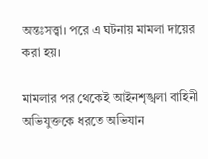অন্তঃসত্ত্বা। পরে এ ঘটনায় মামলা দায়ের করা হয়।

মামলার পর থেকেই আইনশৃঙ্খলা বাহিনী অভিযুক্তকে ধরতে অভিযান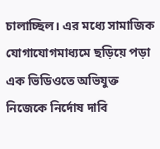চালাচ্ছিল। এর মধ্যে সামাজিক যোগাযোগমাধ্যমে ছড়িয়ে পড়া এক ভিডিওতে অভিযুক্ত নিজেকে নির্দোষ দাবি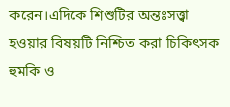করেন।এদিকে শিশুটির অন্তঃসত্ত্বা হওয়ার বিষয়টি নিশ্চিত করা চিকিৎসক হুমকি ও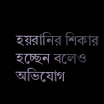হয়রানির শিকার হচ্ছেন বলেও অভিযোগ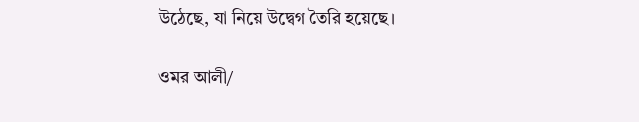উঠেছে, যা নিয়ে উদ্বেগ তৈরি হয়েছে।

ওমর আলী/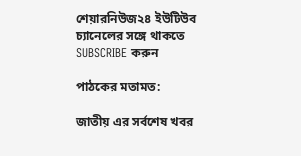শেয়ারনিউজ২৪ ইউটিউব চ্যানেলের সঙ্গে থাকতে SUBSCRIBE করুন

পাঠকের মতামত:

জাতীয় এর সর্বশেষ খবর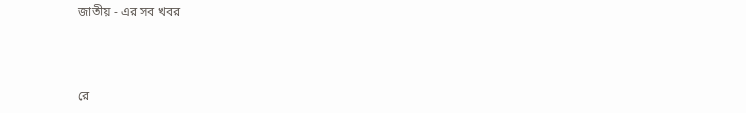জাতীয় - এর সব খবর



রে